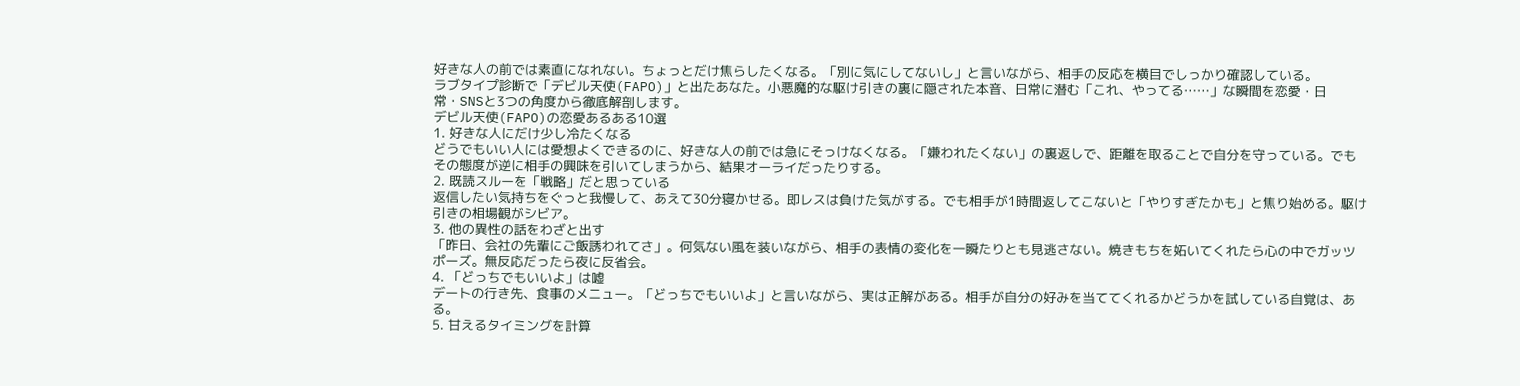好きな人の前では素直になれない。ちょっとだけ焦らしたくなる。「別に気にしてないし」と言いながら、相手の反応を横目でしっかり確認している。
ラブタイプ診断で「デビル天使(FAPO)」と出たあなた。小悪魔的な駆け引きの裏に隠された本音、日常に潜む「これ、やってる……」な瞬間を恋愛・日常・SNSと3つの角度から徹底解剖します。
デビル天使(FAPO)の恋愛あるある10選
1. 好きな人にだけ少し冷たくなる
どうでもいい人には愛想よくできるのに、好きな人の前では急にそっけなくなる。「嫌われたくない」の裏返しで、距離を取ることで自分を守っている。でもその態度が逆に相手の興味を引いてしまうから、結果オーライだったりする。
2. 既読スルーを「戦略」だと思っている
返信したい気持ちをぐっと我慢して、あえて30分寝かせる。即レスは負けた気がする。でも相手が1時間返してこないと「やりすぎたかも」と焦り始める。駆け引きの相場観がシビア。
3. 他の異性の話をわざと出す
「昨日、会社の先輩にご飯誘われてさ」。何気ない風を装いながら、相手の表情の変化を一瞬たりとも見逃さない。焼きもちを妬いてくれたら心の中でガッツポーズ。無反応だったら夜に反省会。
4. 「どっちでもいいよ」は嘘
デートの行き先、食事のメニュー。「どっちでもいいよ」と言いながら、実は正解がある。相手が自分の好みを当ててくれるかどうかを試している自覚は、ある。
5. 甘えるタイミングを計算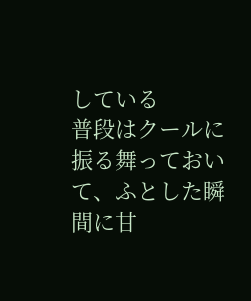している
普段はクールに振る舞っておいて、ふとした瞬間に甘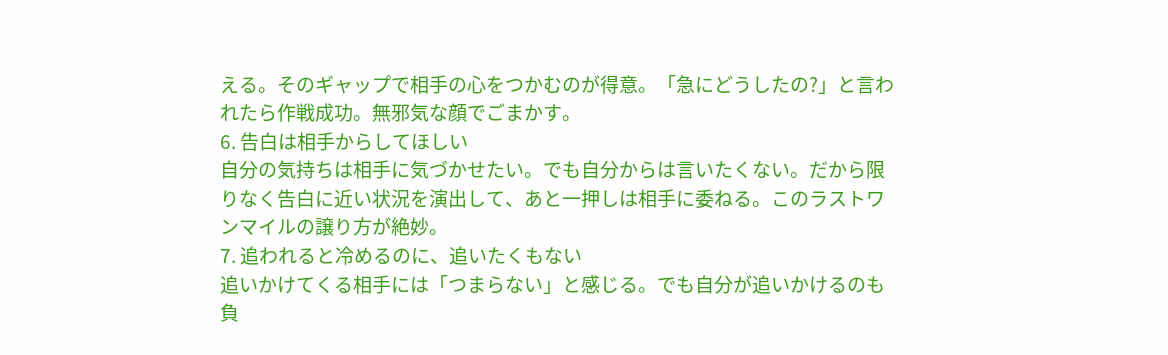える。そのギャップで相手の心をつかむのが得意。「急にどうしたの?」と言われたら作戦成功。無邪気な顔でごまかす。
6. 告白は相手からしてほしい
自分の気持ちは相手に気づかせたい。でも自分からは言いたくない。だから限りなく告白に近い状況を演出して、あと一押しは相手に委ねる。このラストワンマイルの譲り方が絶妙。
7. 追われると冷めるのに、追いたくもない
追いかけてくる相手には「つまらない」と感じる。でも自分が追いかけるのも負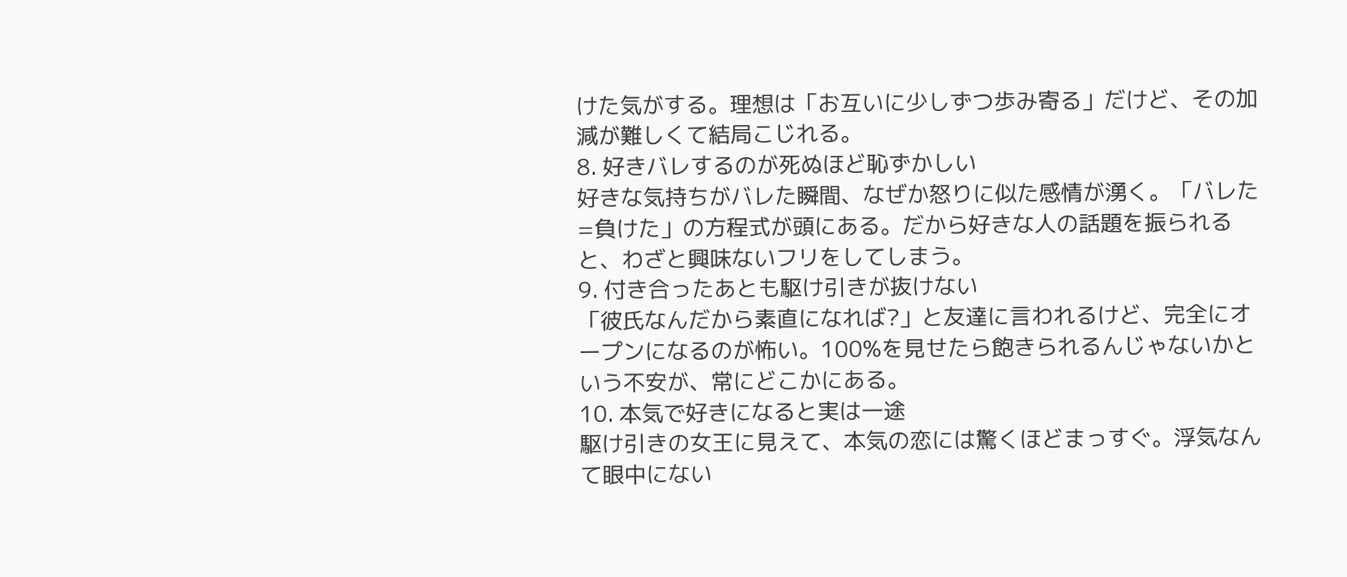けた気がする。理想は「お互いに少しずつ歩み寄る」だけど、その加減が難しくて結局こじれる。
8. 好きバレするのが死ぬほど恥ずかしい
好きな気持ちがバレた瞬間、なぜか怒りに似た感情が湧く。「バレた=負けた」の方程式が頭にある。だから好きな人の話題を振られると、わざと興味ないフリをしてしまう。
9. 付き合ったあとも駆け引きが抜けない
「彼氏なんだから素直になれば?」と友達に言われるけど、完全にオープンになるのが怖い。100%を見せたら飽きられるんじゃないかという不安が、常にどこかにある。
10. 本気で好きになると実は一途
駆け引きの女王に見えて、本気の恋には驚くほどまっすぐ。浮気なんて眼中にない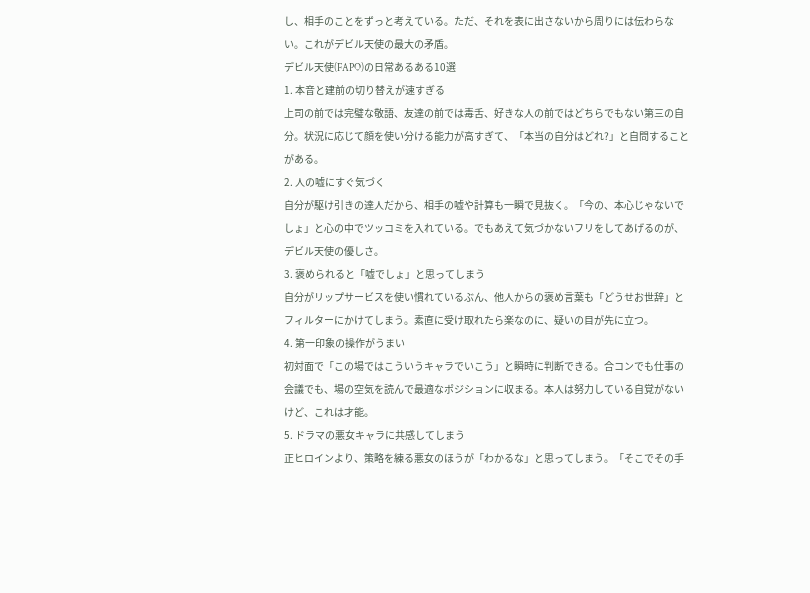し、相手のことをずっと考えている。ただ、それを表に出さないから周りには伝わらない。これがデビル天使の最大の矛盾。
デビル天使(FAPO)の日常あるある10選
1. 本音と建前の切り替えが速すぎる
上司の前では完璧な敬語、友達の前では毒舌、好きな人の前ではどちらでもない第三の自分。状況に応じて顔を使い分ける能力が高すぎて、「本当の自分はどれ?」と自問することがある。
2. 人の嘘にすぐ気づく
自分が駆け引きの達人だから、相手の嘘や計算も一瞬で見抜く。「今の、本心じゃないでしょ」と心の中でツッコミを入れている。でもあえて気づかないフリをしてあげるのが、デビル天使の優しさ。
3. 褒められると「嘘でしょ」と思ってしまう
自分がリップサービスを使い慣れているぶん、他人からの褒め言葉も「どうせお世辞」とフィルターにかけてしまう。素直に受け取れたら楽なのに、疑いの目が先に立つ。
4. 第一印象の操作がうまい
初対面で「この場ではこういうキャラでいこう」と瞬時に判断できる。合コンでも仕事の会議でも、場の空気を読んで最適なポジションに収まる。本人は努力している自覚がないけど、これは才能。
5. ドラマの悪女キャラに共感してしまう
正ヒロインより、策略を練る悪女のほうが「わかるな」と思ってしまう。「そこでその手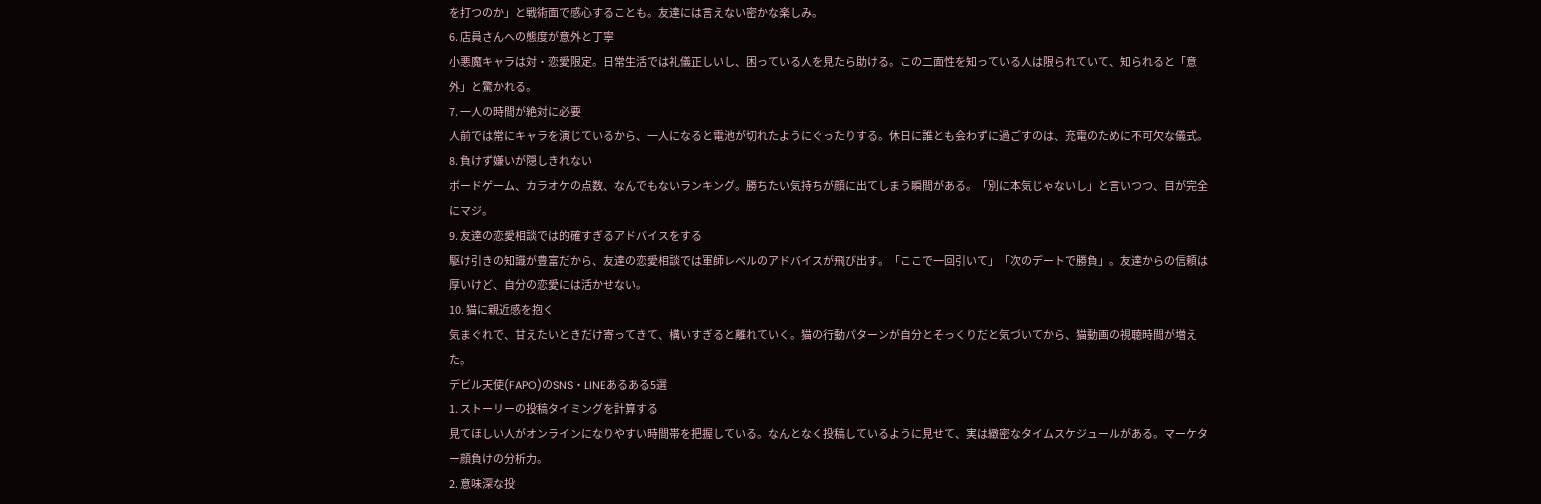を打つのか」と戦術面で感心することも。友達には言えない密かな楽しみ。
6. 店員さんへの態度が意外と丁寧
小悪魔キャラは対・恋愛限定。日常生活では礼儀正しいし、困っている人を見たら助ける。この二面性を知っている人は限られていて、知られると「意外」と驚かれる。
7. 一人の時間が絶対に必要
人前では常にキャラを演じているから、一人になると電池が切れたようにぐったりする。休日に誰とも会わずに過ごすのは、充電のために不可欠な儀式。
8. 負けず嫌いが隠しきれない
ボードゲーム、カラオケの点数、なんでもないランキング。勝ちたい気持ちが顔に出てしまう瞬間がある。「別に本気じゃないし」と言いつつ、目が完全にマジ。
9. 友達の恋愛相談では的確すぎるアドバイスをする
駆け引きの知識が豊富だから、友達の恋愛相談では軍師レベルのアドバイスが飛び出す。「ここで一回引いて」「次のデートで勝負」。友達からの信頼は厚いけど、自分の恋愛には活かせない。
10. 猫に親近感を抱く
気まぐれで、甘えたいときだけ寄ってきて、構いすぎると離れていく。猫の行動パターンが自分とそっくりだと気づいてから、猫動画の視聴時間が増えた。
デビル天使(FAPO)のSNS・LINEあるある5選
1. ストーリーの投稿タイミングを計算する
見てほしい人がオンラインになりやすい時間帯を把握している。なんとなく投稿しているように見せて、実は緻密なタイムスケジュールがある。マーケター顔負けの分析力。
2. 意味深な投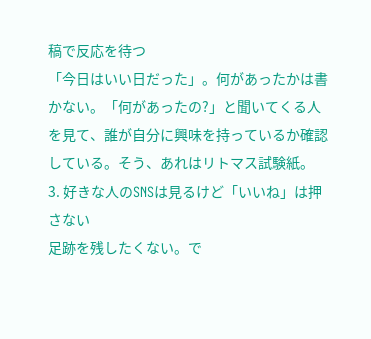稿で反応を待つ
「今日はいい日だった」。何があったかは書かない。「何があったの?」と聞いてくる人を見て、誰が自分に興味を持っているか確認している。そう、あれはリトマス試験紙。
3. 好きな人のSNSは見るけど「いいね」は押さない
足跡を残したくない。で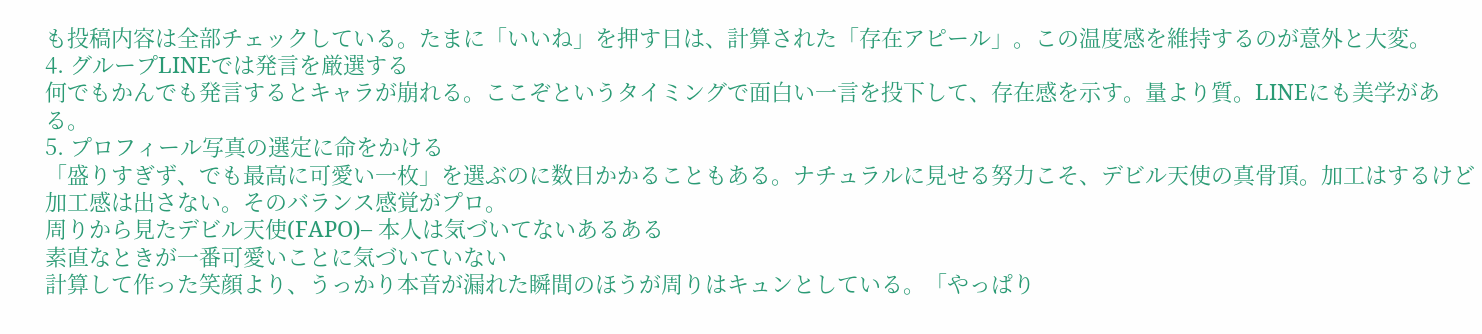も投稿内容は全部チェックしている。たまに「いいね」を押す日は、計算された「存在アピール」。この温度感を維持するのが意外と大変。
4. グループLINEでは発言を厳選する
何でもかんでも発言するとキャラが崩れる。ここぞというタイミングで面白い一言を投下して、存在感を示す。量より質。LINEにも美学がある。
5. プロフィール写真の選定に命をかける
「盛りすぎず、でも最高に可愛い一枚」を選ぶのに数日かかることもある。ナチュラルに見せる努力こそ、デビル天使の真骨頂。加工はするけど加工感は出さない。そのバランス感覚がプロ。
周りから見たデビル天使(FAPO)– 本人は気づいてないあるある
素直なときが一番可愛いことに気づいていない
計算して作った笑顔より、うっかり本音が漏れた瞬間のほうが周りはキュンとしている。「やっぱり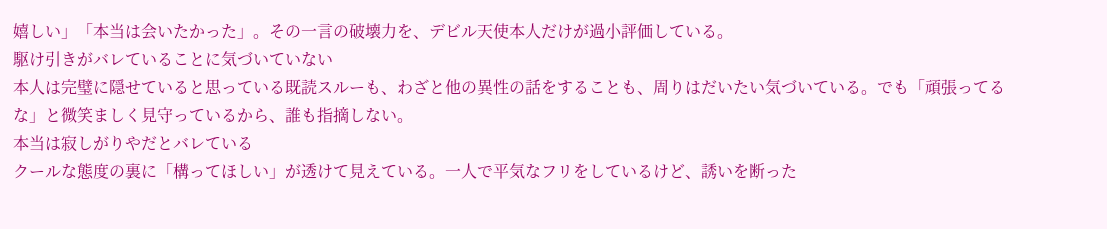嬉しい」「本当は会いたかった」。その一言の破壊力を、デビル天使本人だけが過小評価している。
駆け引きがバレていることに気づいていない
本人は完璧に隠せていると思っている既読スルーも、わざと他の異性の話をすることも、周りはだいたい気づいている。でも「頑張ってるな」と微笑ましく見守っているから、誰も指摘しない。
本当は寂しがりやだとバレている
クールな態度の裏に「構ってほしい」が透けて見えている。一人で平気なフリをしているけど、誘いを断った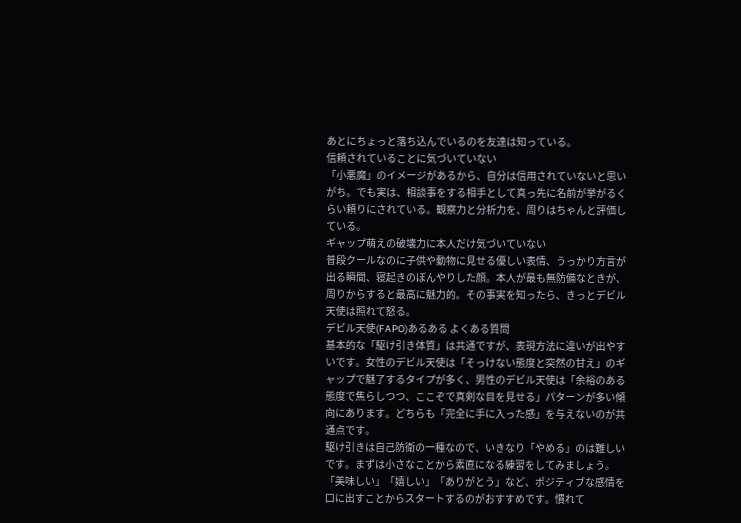あとにちょっと落ち込んでいるのを友達は知っている。
信頼されていることに気づいていない
「小悪魔」のイメージがあるから、自分は信用されていないと思いがち。でも実は、相談事をする相手として真っ先に名前が挙がるくらい頼りにされている。観察力と分析力を、周りはちゃんと評価している。
ギャップ萌えの破壊力に本人だけ気づいていない
普段クールなのに子供や動物に見せる優しい表情、うっかり方言が出る瞬間、寝起きのぼんやりした顔。本人が最も無防備なときが、周りからすると最高に魅力的。その事実を知ったら、きっとデビル天使は照れて怒る。
デビル天使(FAPO)あるある よくある質問
基本的な「駆け引き体質」は共通ですが、表現方法に違いが出やすいです。女性のデビル天使は「そっけない態度と突然の甘え」のギャップで魅了するタイプが多く、男性のデビル天使は「余裕のある態度で焦らしつつ、ここぞで真剣な目を見せる」パターンが多い傾向にあります。どちらも「完全に手に入った感」を与えないのが共通点です。
駆け引きは自己防衛の一種なので、いきなり「やめる」のは難しいです。まずは小さなことから素直になる練習をしてみましょう。「美味しい」「嬉しい」「ありがとう」など、ポジティブな感情を口に出すことからスタートするのがおすすめです。慣れて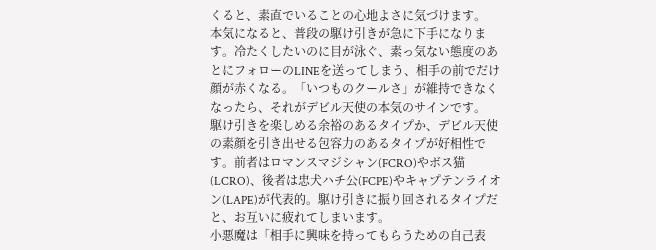くると、素直でいることの心地よさに気づけます。
本気になると、普段の駆け引きが急に下手になります。冷たくしたいのに目が泳ぐ、素っ気ない態度のあとにフォローのLINEを送ってしまう、相手の前でだけ顔が赤くなる。「いつものクールさ」が維持できなくなったら、それがデビル天使の本気のサインです。
駆け引きを楽しめる余裕のあるタイプか、デビル天使の素顔を引き出せる包容力のあるタイプが好相性です。前者はロマンスマジシャン(FCRO)やボス猫(LCRO)、後者は忠犬ハチ公(FCPE)やキャプテンライオン(LAPE)が代表的。駆け引きに振り回されるタイプだと、お互いに疲れてしまいます。
小悪魔は「相手に興味を持ってもらうための自己表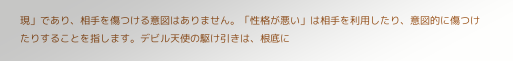現」であり、相手を傷つける意図はありません。「性格が悪い」は相手を利用したり、意図的に傷つけたりすることを指します。デビル天使の駆け引きは、根底に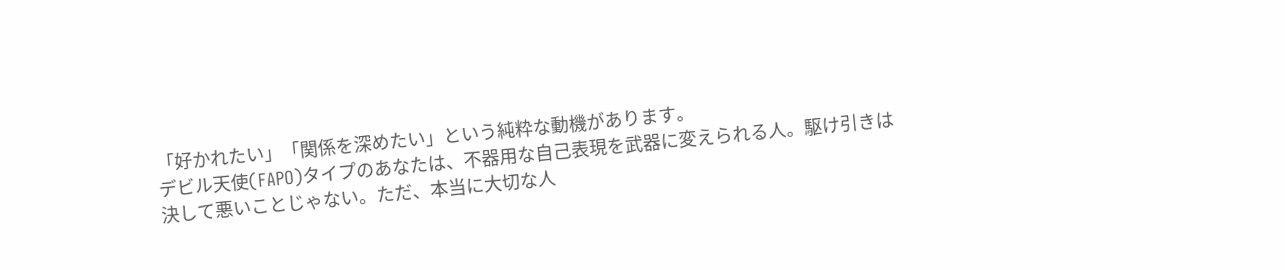「好かれたい」「関係を深めたい」という純粋な動機があります。
デビル天使(FAPO)タイプのあなたは、不器用な自己表現を武器に変えられる人。駆け引きは決して悪いことじゃない。ただ、本当に大切な人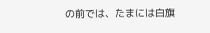の前では、たまには白旗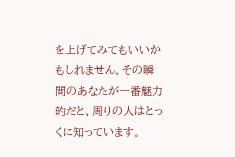を上げてみてもいいかもしれません。その瞬間のあなたが一番魅力的だと、周りの人はとっくに知っています。